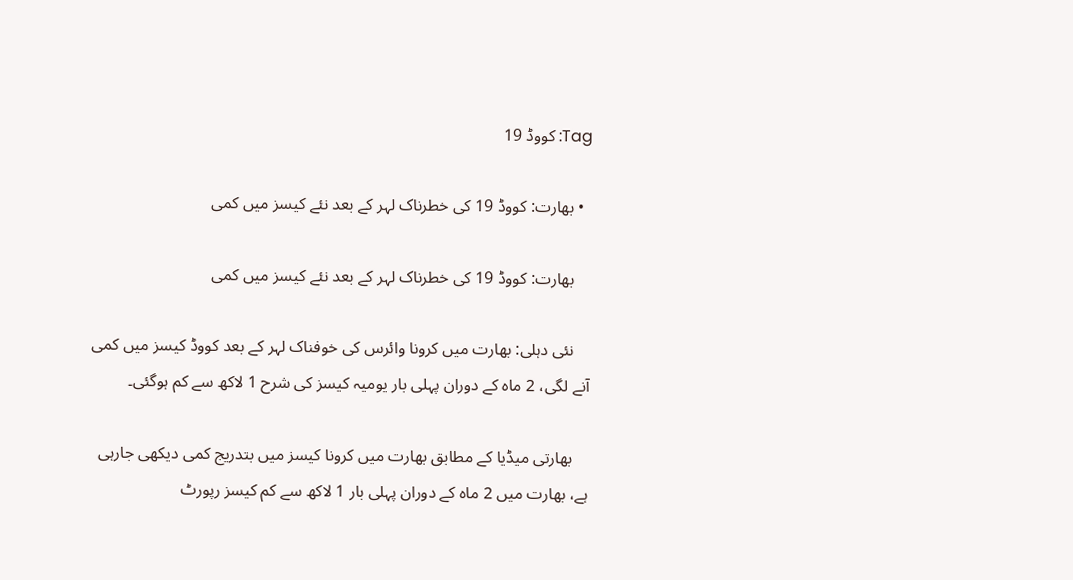Tag: کووڈ 19

  • بھارت: کووڈ 19 کی خطرناک لہر کے بعد نئے کیسز میں کمی

    بھارت: کووڈ 19 کی خطرناک لہر کے بعد نئے کیسز میں کمی

    نئی دہلی: بھارت میں کرونا وائرس کی خوفناک لہر کے بعد کووڈ کیسز میں کمی آنے لگی، 2 ماہ کے دوران پہلی بار یومیہ کیسز کی شرح 1 لاکھ سے کم ہوگئی۔

    بھارتی میڈیا کے مطابق بھارت میں کرونا کیسز میں بتدریج کمی دیکھی جارہی ہے، بھارت میں 2 ماہ کے دوران پہلی بار 1 لاکھ سے کم کیسز رپورٹ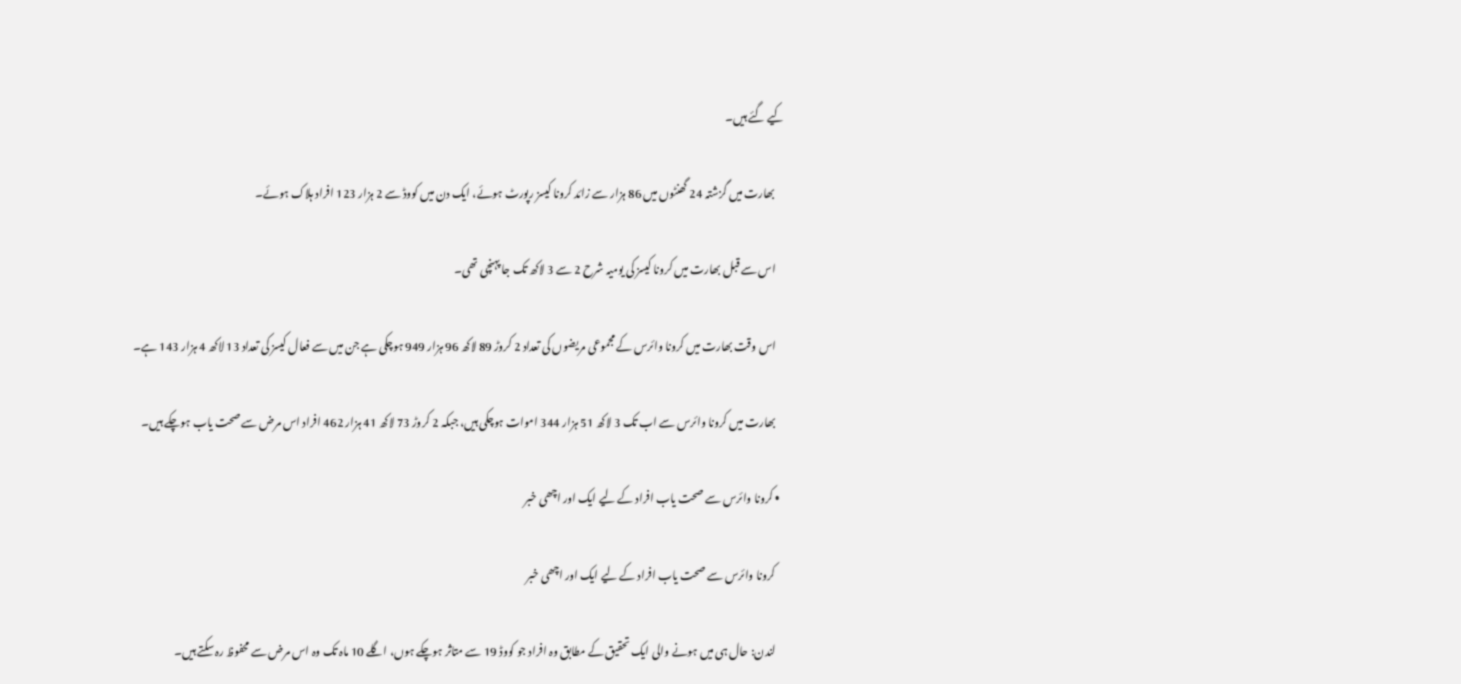کیے گئے ہیں۔

    بھارت میں گزشتہ 24 گھنٹوں میں 86 ہزار سے زائد کرونا کیسز رپورٹ ہوئے، ایک دن میں کووڈ سے 2 ہزار 123 افراد ہلاک ہوئے۔

    اس سے قبل بھارت میں کرونا کیسز کی یومیہ شرح 2 سے 3 لاکھ تک جا پہنچی تھی۔

    اس وقت بھارت میں کرونا وائرس کے مجموعی مریضوں کی تعداد 2 کروڑ 89 لاکھ 96 ہزار 949 ہوچکی ہے جن میں سے فعال کیسز کی تعداد 13 لاکھ 4 ہزار 143 ہے۔

    بھارت میں کرونا وائرس سے اب تک 3 لاکھ 51 ہزار 344 اموات ہوچکی ہیں، جبکہ 2 کروڑ 73 لاکھ 41 ہزار 462 افراد اس مرض سے صحت یاب ہوچکے ہیں۔

  • کرونا وائرس سے صحت یاب افراد کے لیے ایک اور اچھی خبر

    کرونا وائرس سے صحت یاب افراد کے لیے ایک اور اچھی خبر

    لندن: حال ہی میں ہونے والی ایک تحقیق کے مطابق وہ افراد جو کووڈ 19 سے متاثر ہوچکے ہوں، اگلے 10 ماہ تک وہ اس مرض سے محفوظ رہ سکتے ہیں۔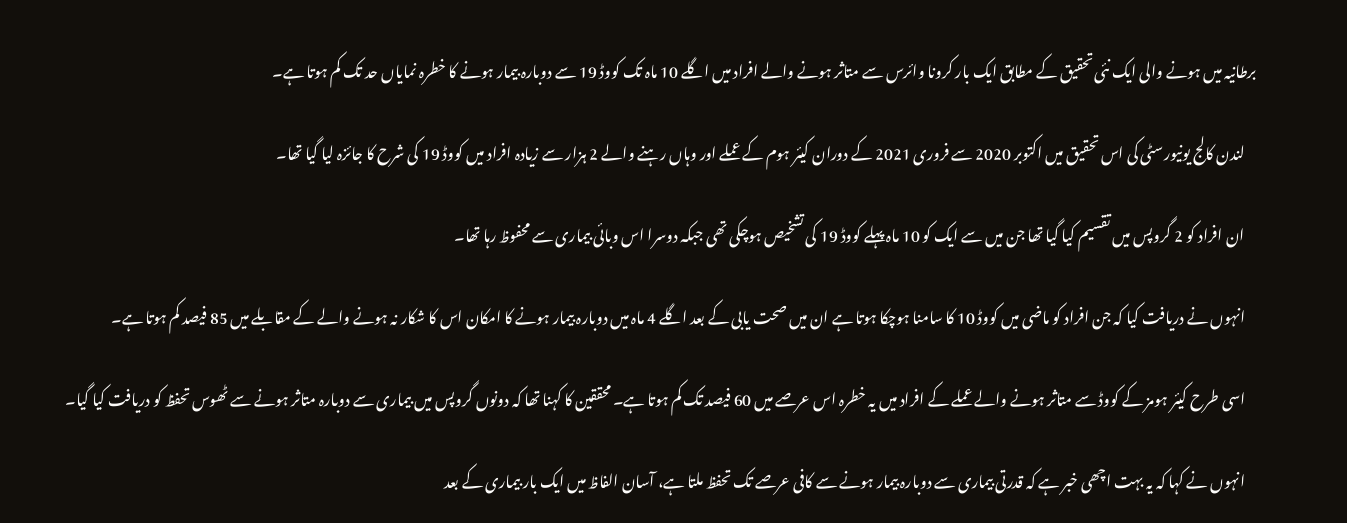برطانیہ میں ہونے والی ایک نئی تحقیق کے مطابق ایک بار کرونا وائرس سے متاثر ہونے والے افراد میں اگلے 10 ماہ تک کووڈ 19 سے دوبارہ بیمار ہونے کا خطرہ نمایاں حد تک کم ہوتا ہے۔

    لندن کالج یونیورسٹی کی اس تحقیق میں اکتوبر 2020 سے فروری 2021 کے دوران کیئر ہوم کے عملے اور وہاں رہنے والے 2 ہزار سے زیادہ افراد میں کووڈ 19 کی شرح کا جائزہ لیا گیا تھا۔

    ان افراد کو 2 گروپس میں تقسیم کیا گیا تھا جن میں سے ایک کو 10 ماہ پہلے کووڈ 19 کی تشخیص ہوچکی تھی جبکہ دوسرا اس وبائی بیماری سے محفوظ رہا تھا۔

    انہوں نے دریافت کیا کہ جن افراد کو ماضی میں کووڈ 10 کا سامنا ہوچکا ہوتا ہے ان میں صحت یابی کے بعد اگلے 4 ماہ میں دوبارہ بیمار ہونے کا امکان اس کا شکار نہ ہونے والے کے مقابلے میں 85 فیصد کم ہوتا ہے۔

    اسی طرح کیئر ہومز کے کووڈ سے متاثر ہونے والے عملے کے افراد میں یہ خطرہ اس عرصے میں 60 فیصد تک کم ہوتا ہے۔ محققین کا کہنا تھا کہ دونوں گروپس میں بیماری سے دوبارہ متاثر ہونے سے ٹھوس تحفظ کو دریافت کیا گیا۔

    انہوں نے کہا کہ یہ بہت اچھی خبر ہے کہ قدرتی بیماری سے دوبارہ بیمار ہونے سے کافی عرصے تک تحفظ ملتا ہے، آسان الفاظ میں ایک بار بیماری کے بعد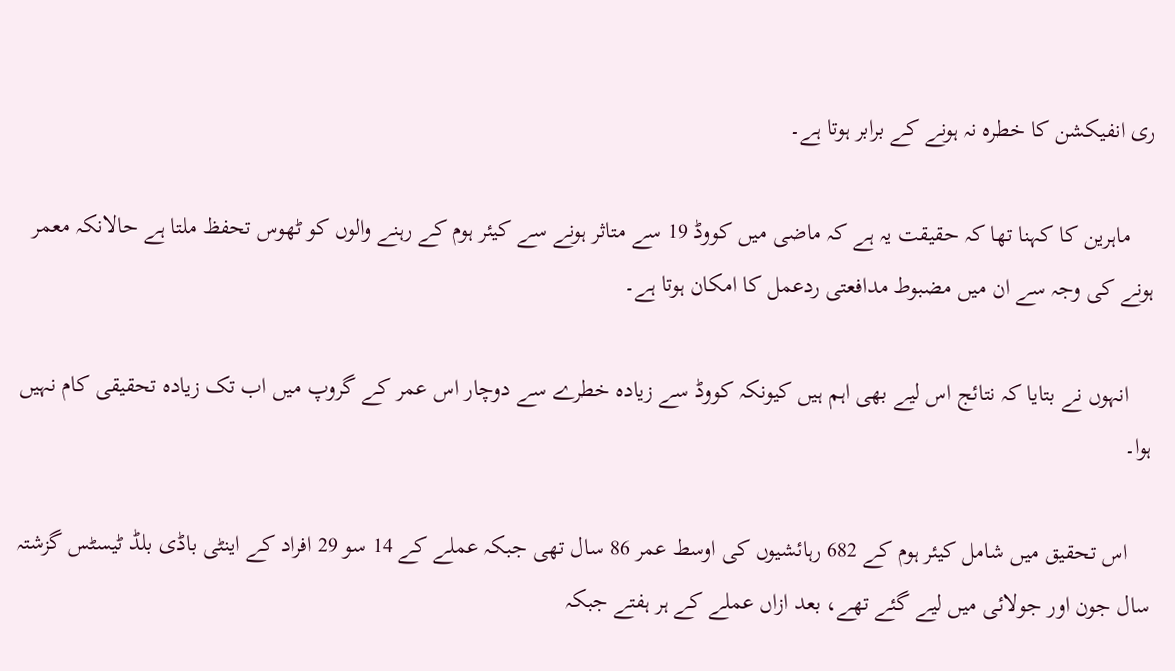ری انفیکشن کا خطرہ نہ ہونے کے برابر ہوتا ہے۔

    ماہرین کا کہنا تھا کہ حقیقت یہ ہے کہ ماضی میں کووڈ 19 سے متاثر ہونے سے کیئر ہوم کے رہنے والوں کو ٹھوس تحفظ ملتا ہے حالانکہ معمر ہونے کی وجہ سے ان میں مضبوط مدافعتی ردعمل کا امکان ہوتا ہے۔

    انہوں نے بتایا کہ نتائج اس لیے بھی اہم ہیں کیونکہ کووڈ سے زیادہ خطرے سے دوچار اس عمر کے گروپ میں اب تک زیادہ تحقیقی کام نہیں ہوا۔

    اس تحقیق میں شامل کیئر ہوم کے 682 رہائشیوں کی اوسط عمر 86 سال تھی جبکہ عملے کے 14 سو 29 افراد کے اینٹی باڈی بلڈ ٹیسٹس گزشتہ سال جون اور جولائی میں لیے گئے تھے، بعد ازاں عملے کے ہر ہفتے جبکہ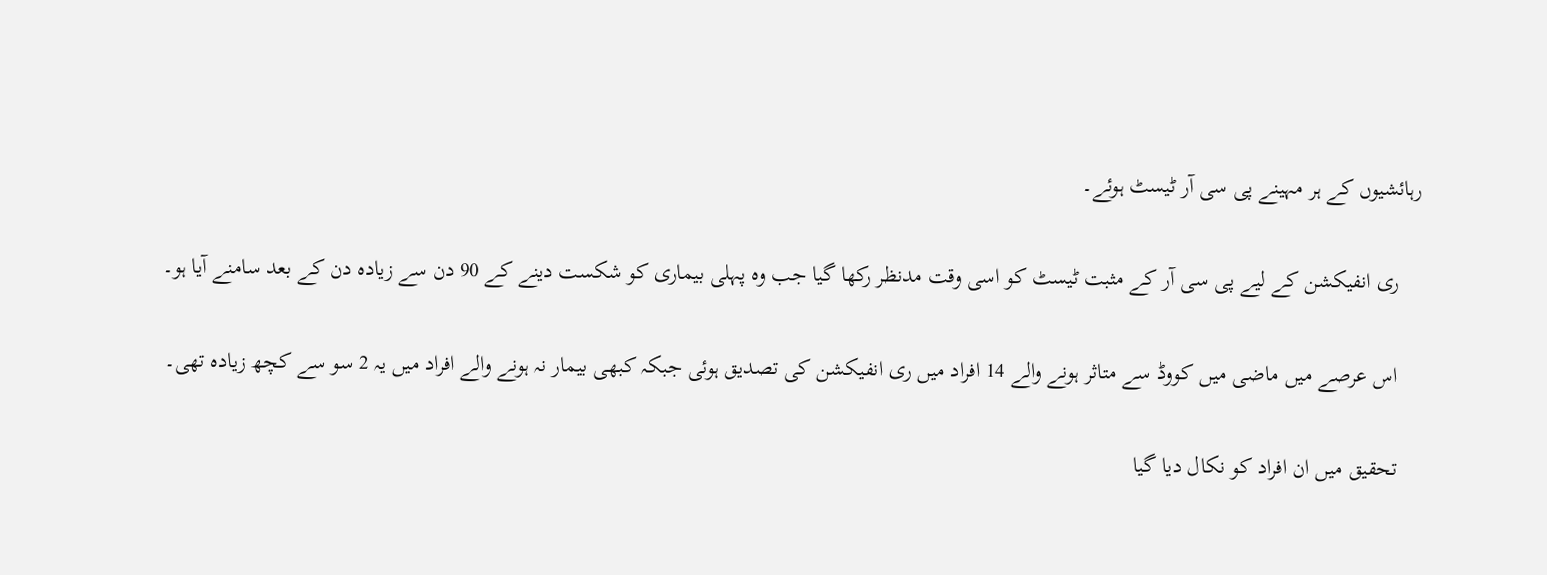رہائشیوں کے ہر مہینے پی سی آر ٹیسٹ ہوئے۔

    ری انفیکشن کے لیے پی سی آر کے مثبت ٹیسٹ کو اسی وقت مدنظر رکھا گیا جب وہ پہلی بیماری کو شکست دینے کے 90 دن سے زیادہ دن کے بعد سامنے آیا ہو۔

    اس عرصے میں ماضی میں کووڈ سے متاثر ہونے والے 14 افراد میں ری انفیکشن کی تصدیق ہوئی جبکہ کبھی بیمار نہ ہونے والے افراد میں یہ 2 سو سے کچھ زیادہ تھی۔

    تحقیق میں ان افراد کو نکال دیا گیا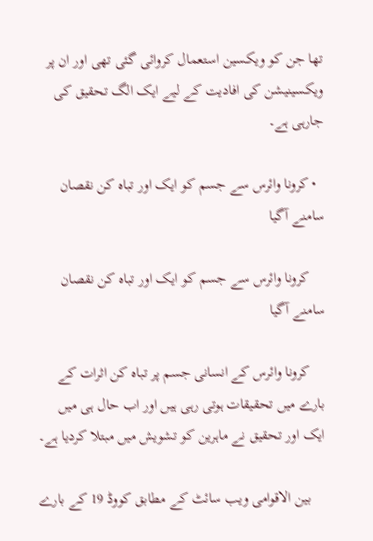تھا جن کو ویکسین استعمال کروائی گئی تھی اور ان پر ویکسینیشن کی افادیت کے لیے ایک الگ تحقیق کی جارہی ہے۔

  • کرونا وائرس سے جسم کو ایک اور تباہ کن نقصان سامنے آگیا

    کرونا وائرس سے جسم کو ایک اور تباہ کن نقصان سامنے آگیا

    کرونا وائرس کے انسانی جسم پر تباہ کن اثرات کے بارے میں تحقیقات ہوتی رہی ہیں اور اب حال ہی میں ایک اور تحقیق نے ماہرین کو تشویش میں مبتلا کردیا ہے۔

    بین الاقوامی ویب سائٹ کے مطابق کووڈ 19 کے بارے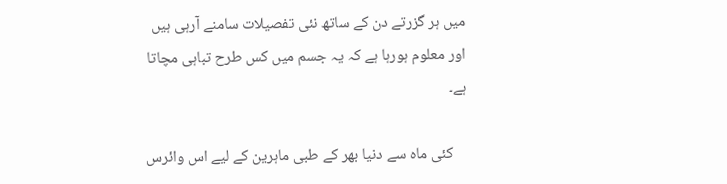میں ہر گزرتے دن کے ساتھ نئی تفصیلات سامنے آرہی ہیں اور معلوم ہورہا ہے کہ یہ جسم میں کس طرح تباہی مچاتا ہے۔

    کئی ماہ سے دنیا بھر کے طبی ماہرین کے لیے اس وائرس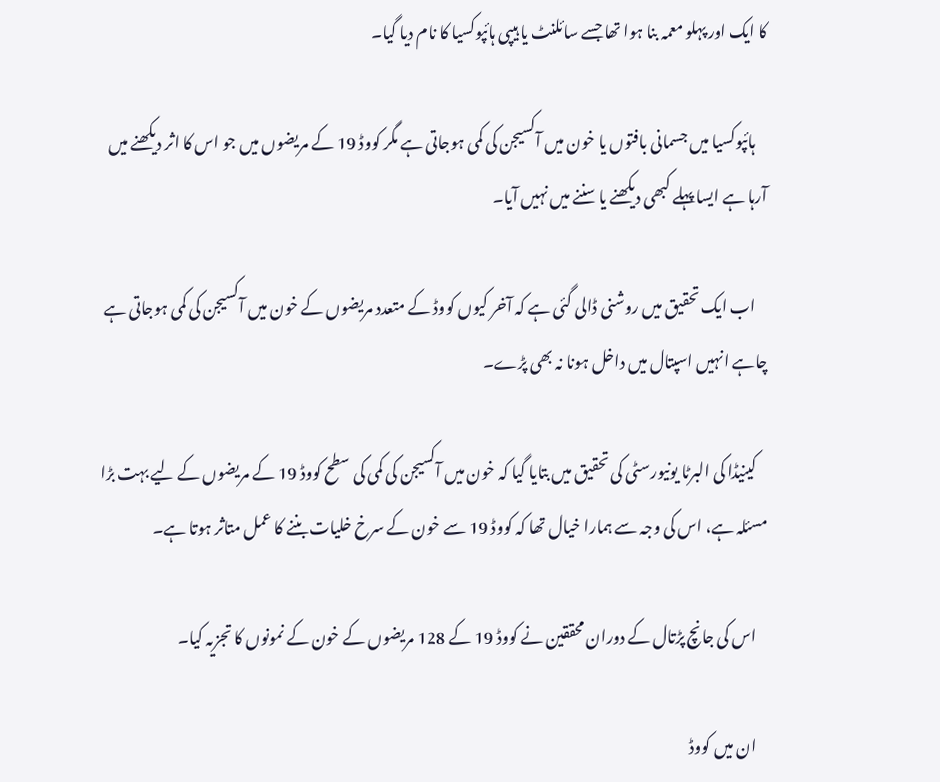کا ایک اور پہلو معمہ بنا ہوا تھا جسے سائلنٹ یا ہیپی ہائپوکسیا کا نام دیا گیا۔

    ہائپوکسیا میں جسمانی بافتوں یا خون میں آکسیجن کی کمی ہوجاتی ہے مگر کووڈ 19 کے مریضوں میں جو اس کا اثر دیکھنے میں آرہا ہے ایسا پہلے کبھی دیکھنے یا سننے میں نہیں آیا۔

    اب ایک تحقیق میں روشنی ڈالی گئی ہے کہ آخر کیوں کووڈ کے متعدد مریضوں کے خون میں آکسیجن کی کمی ہوجاتی ہے چاہے انہیں اسپتال میں داخل ہونا نہ بھی پڑے۔

    کینیڈا کی البرٹا یونیورسٹی کی تحقیق میں بتایا گیا کہ خون میں آکسیجن کی کمی کی سطح کووڈ 19 کے مریضوں کے لیے بہت بڑا مسئلہ ہے، اس کی وجہ سے ہمارا خیال تھا کہ کووڈ 19 سے خون کے سرخ خلیات بننے کا عمل متاثر ہوتا ہے۔

    اس کی جانچ پڑتال کے دوران محققین نے کووڈ 19 کے 128 مریضوں کے خون کے نمونوں کا تجزیہ کیا۔

    ان میں کووڈ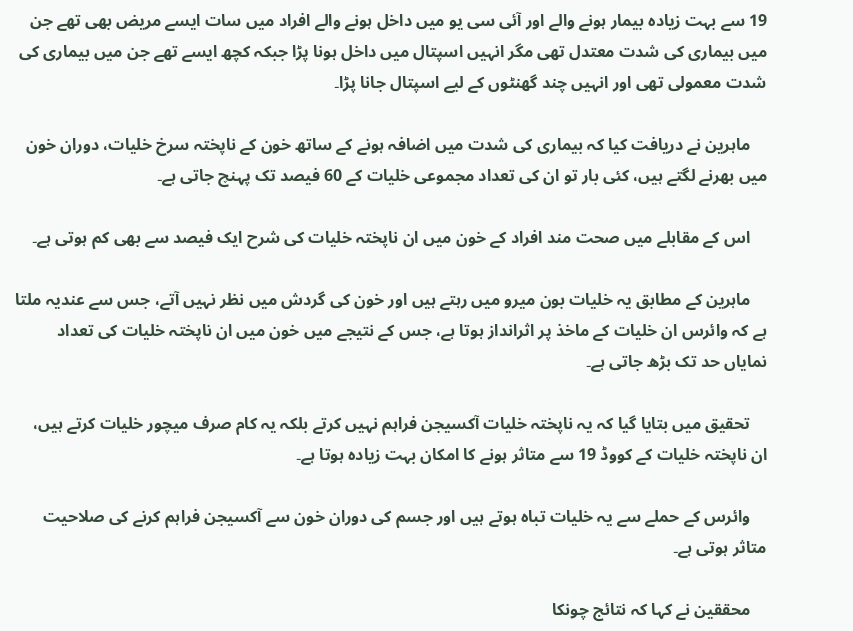19 سے بہت زیادہ بیمار ہونے والے اور آئی سی یو میں داخل ہونے والے افراد میں سات ایسے مریض بھی تھے جن میں بیماری کی شدت معتدل تھی مگر انہیں اسپتال میں داخل ہونا پڑا جبکہ کچھ ایسے تھے جن میں بیماری کی شدت معمولی تھی اور انہیں چند گھنٹوں کے لیے اسپتال جانا پڑا۔

    ماہرین نے دریافت کیا کہ بیماری کی شدت میں اضافہ ہونے کے ساتھ خون کے ناپختہ سرخ خلیات، دوران خون میں بھرنے لگتے ہیں، کئی بار تو ان کی تعداد مجموعی خلیات کے 60 فیصد تک پہنچ جاتی ہے۔

    اس کے مقابلے میں صحت مند افراد کے خون میں ان ناپختہ خلیات کی شرح ایک فیصد سے بھی کم ہوتی ہے۔

    ماہرین کے مطابق یہ خلیات بون میرو میں رہتے ہیں اور خون کی گردش میں نظر نہیں آتے، جس سے عندیہ ملتا ہے کہ وائرس ان خلیات کے ماخذ پر اثرانداز ہوتا ہے، جس کے نتیجے میں خون میں ان ناپختہ خلیات کی تعداد نمایاں حد تک بڑھ جاتی ہے۔

    تحقیق میں بتایا گیا کہ یہ ناپختہ خلیات آکسیجن فراہم نہیں کرتے بلکہ یہ کام صرف میچور خلیات کرتے ہیں، ان ناپختہ خلیات کے کووڈ 19 سے متاثر ہونے کا امکان بہت زیادہ ہوتا ہے۔

    وائرس کے حملے سے یہ خلیات تباہ ہوتے ہیں اور جسم کی دوران خون سے آکسیجن فراہم کرنے کی صلاحیت متاثر ہوتی ہے۔

    محققین نے کہا کہ نتائج چونکا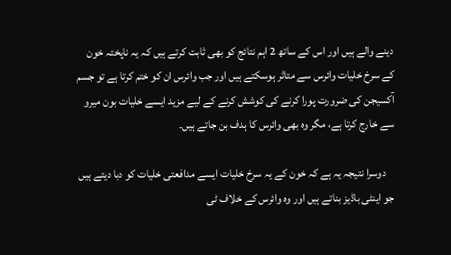دینے والے ہیں اور اس کے ساتھ 2 اہم نتائج کو بھی ثابت کرتے ہیں کہ یہ ناپختہ خون کے سرخ خلیات وائرس سے متاثر ہوسکتے ہیں اور جب وائرس ان کو ختم کرتا ہے تو جسم آکسیجن کی ضرورت پورا کرنے کی کوشش کرنے کے لیے مزید ایسے خلیات بون میرو سے خارج کرتا ہے، مگر وہ بھی وائرس کا ہدف بن جاتے ہیں۔

    دوسرا نتیجہ یہ ہے کہ خون کے یہ سرخ خلیات ایسے مدافعتی خلیات کو دبا دیتے ہیں جو اینٹی باڈیز بناتے ہیں اور وہ وائرس کے خلاف ٹی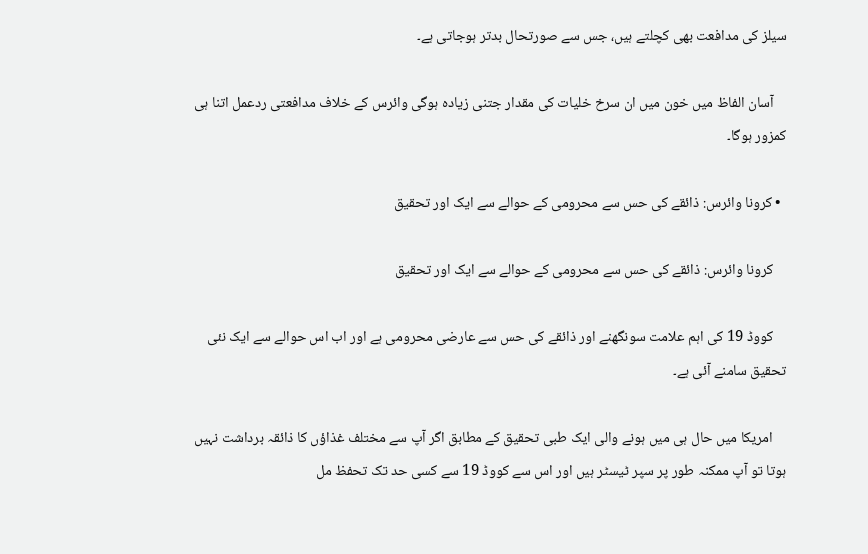سیلز کی مدافعت بھی کچلتے ہیں، جس سے صورتحال بدتر ہوجاتی ہے۔

    آسان الفاظ میں خون میں ان سرخ خلیات کی مقدار جتنی زیادہ ہوگی وائرس کے خلاف مدافعتی ردعمل اتنا ہی کمزور ہوگا۔

  • کرونا وائرس: ذائقے کی حس سے محرومی کے حوالے سے ایک اور تحقیق

    کرونا وائرس: ذائقے کی حس سے محرومی کے حوالے سے ایک اور تحقیق

    کووڈ 19 کی اہم علامت سونگھنے اور ذائقے کی حس سے عارضی محرومی ہے اور اب اس حوالے سے ایک نئی تحقیق سامنے آئی ہے۔

    امریکا میں حال ہی میں ہونے والی ایک طبی تحقیق کے مطابق اگر آپ سے مختلف غذاؤں کا ذائقہ برداشت نہیں ہوتا تو آپ ممکنہ طور پر سپر ٹیسٹر ہیں اور اس سے کووڈ 19 سے کسی حد تک تحفظ مل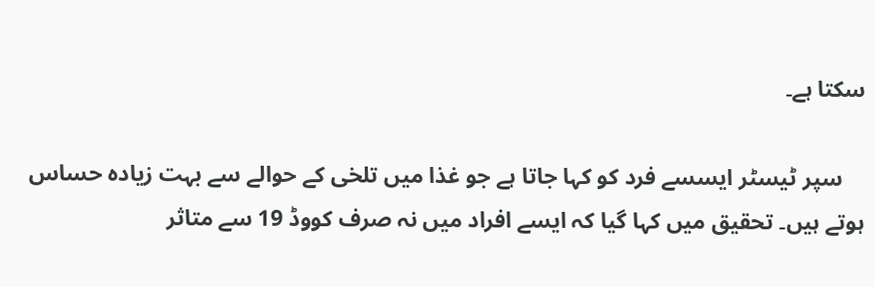سکتا ہے۔

    سپر ٹیسٹر ایسسے فرد کو کہا جاتا ہے جو غذا میں تلخی کے حوالے سے بہت زیادہ حساس ہوتے ہیں۔ تحقیق میں کہا گیا کہ ایسے افراد میں نہ صرف کووڈ 19 سے متاثر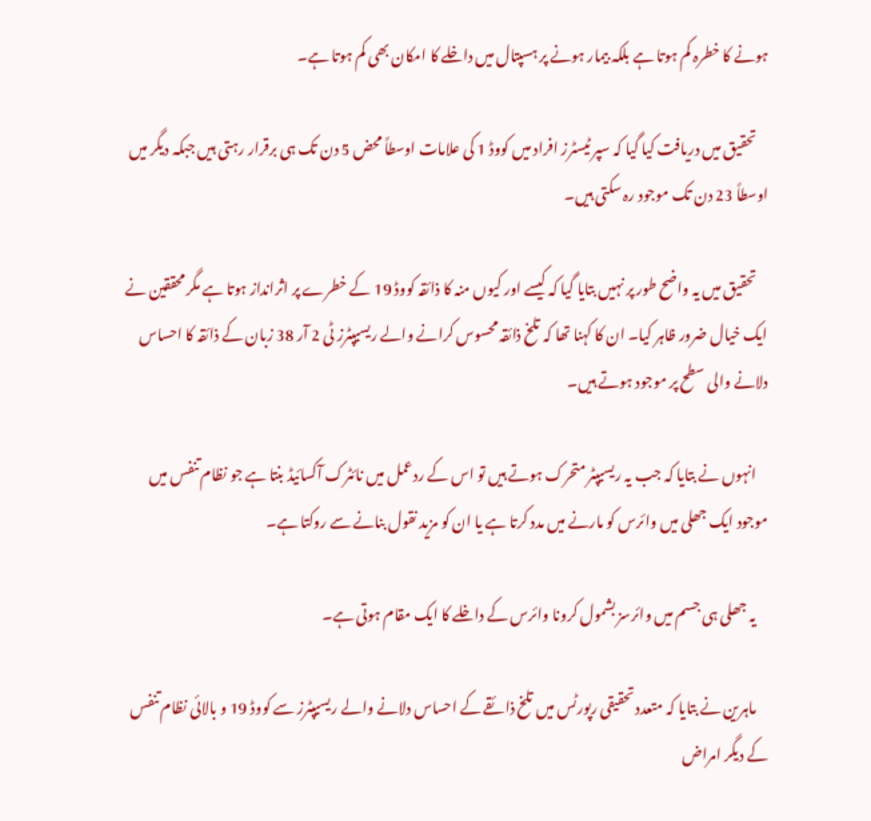ہونے کا خطرہ کم ہوتا ہے بلکہ بیمار ہونے پر ہسپتال میں داخلے کا امکان بھی کم ہوتا ہے۔

    تحقیق میں دریافت کیا گیا کہ سپر ٹیسٹرز افراد میں کووڈ 1 کی علامات اوسطاً محض 5 دن تک ہی برقرار رہتی ہیں جبکہ دیگر میں اوسطاً 23 دن تک موجود رہ سکتی ہیں۔

    تحقیق میں یہ واضح طور پر نہیں بتایا گیا کہ کیسے اور کیوں منہ کا ذائقہ کووڈ 19 کے خطرے پر اثرانداز ہوتا ہے مگر محققین نے ایک خیال ضرور ظاہر کیا۔ ان کا کہنا تھا کہ تلخ ذائقہ محسوس کرانے والے ریسیپٹرز ٹی 2 آر 38 زبان کے ذائقہ کا احساس دلانے والی سطح پر موجود ہوتے ہیں۔

    انہوں نے بتایا کہ جب یہ ریسیپٹر متحرک ہوتے ہیں تو اس کے ردعمل میں نائٹرک آکسائیڈ بنتا ہے جو نظام تنفس میں موجود ایک جھلی میں وائرس کو مارنے میں مدد کرتا ہے یا ان کو مزید نقول بنانے سے روکتا ہے۔

    یہ جھلی ہی جسم میں وائرسز بشمول کرونا وائرس کے داخلے کا ایک مقام ہوتی ہے۔

    ماہرین نے بتایا کہ متعدد تحقیقی رپورٹس میں تلخ ذائقے کے احساس دلانے والے ریسیپٹرز سے کووڈ 19 و بالائی نظام تنفس کے دیگر امراض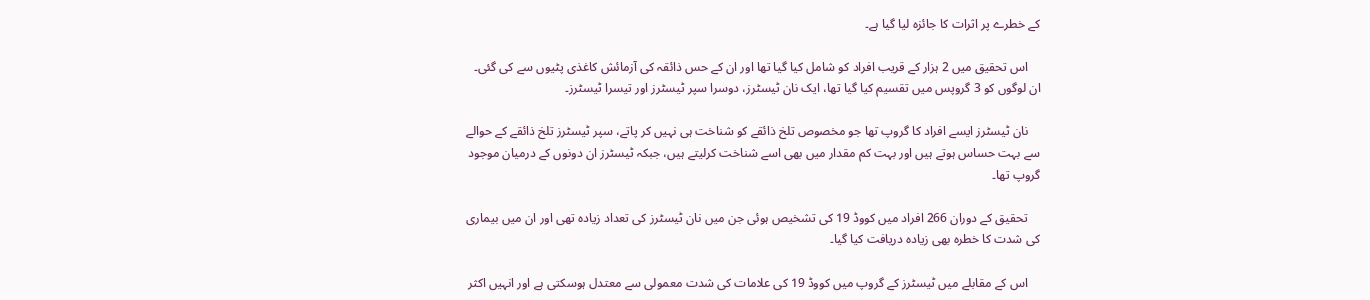کے خطرے پر اثرات کا جائزہ لیا گیا ہے۔

    اس تحقیق میں 2 ہزار کے قریب افراد کو شامل کیا گیا تھا اور ان کے حس ذائقہ کی آزمائش کاغذی پٹیوں سے کی گئی۔ ان لوگوں کو 3 گروپس میں تقسیم کیا گیا تھا، ایک نان ٹیسٹرز، دوسرا سپر ٹیسٹرز اور تیسرا ٹیسٹرز۔

    نان ٹیسٹرز ایسے افراد کا گروپ تھا جو مخصوص تلخ ذائقے کو شناخت ہی نہیں کر پاتے، سپر ٹیسٹرز تلخ ذائقے کے حوالے سے بہت حساس ہوتے ہیں اور بہت کم مقدار میں بھی اسے شناخت کرلیتے ہیں، جبکہ ٹیسٹرز ان دونوں کے درمیان موجود گروپ تھا۔

    تحقیق کے دوران 266 افراد میں کووڈ 19 کی تشخیص ہوئی جن میں نان ٹیسٹرز کی تعداد زیادہ تھی اور ان میں بیماری کی شدت کا خطرہ بھی زیادہ دریافت کیا گیا۔

    اس کے مقابلے میں ٹیسٹرز کے گروپ میں کووڈ 19 کی علامات کی شدت معمولی سے معتدل ہوسکتی ہے اور انہیں اکثر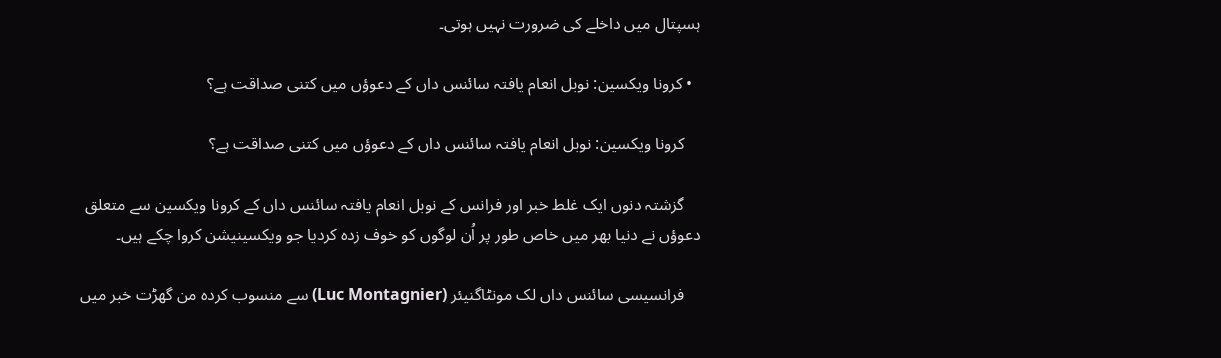ہسپتال میں داخلے کی ضرورت نہیں ہوتی۔

  • کرونا ویکسین: نوبل انعام یافتہ سائنس داں کے دعوؤں میں کتنی صداقت ہے؟

    کرونا ویکسین: نوبل انعام یافتہ سائنس داں کے دعوؤں میں کتنی صداقت ہے؟

    گزشتہ دنوں ایک غلط خبر اور فرانس کے نوبل انعام یافتہ سائنس داں کے کرونا ویکسین سے متعلق دعوؤں نے دنیا بھر میں خاص طور پر اُن لوگوں کو خوف زدہ کردیا جو ویکسینیشن کروا چکے ہیں۔

    فرانسیسی سائنس داں لک مونٹاگنیئر (Luc Montagnier) سے منسوب کردہ من گھڑت خبر میں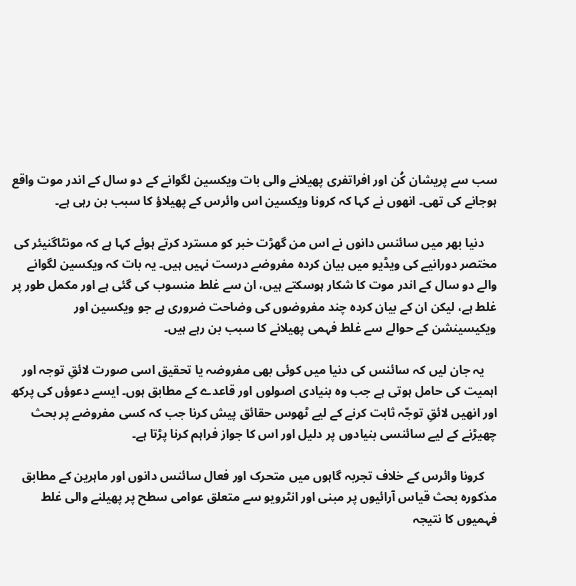سب سے پریشان کُن اور افراتفری پھیلانے والی بات ویکسین لگوانے کے دو سال کے اندر موت واقع ہوجانے کی تھی۔ انھوں نے کہا کہ کرونا ویکسین اس وائرس کے پھیلاؤ کا سبب بن رہی ہے۔

    دنیا بھر میں سائنس دانوں نے اس من گھڑت خبر کو مسترد کرتے ہوئے کہا ہے کہ مونٹاگنیئر کی مختصر دورانیے کی ویڈیو میں بیان کردہ مفروضے درست نہیں ہیں۔ یہ بات کہ ویکسین لگوانے والے دو سال کے اندر موت کا شکار ہوسکتے ہیں، ان سے غلط منسوب کی گئی ہے اور مکمل طور پر غلط ہے، لیکن ان کے بیان کردہ چند مفروضوں کی وضاحت ضروری ہے جو ویکسین اور ویکیسینشن کے حوالے سے غلط فہمی پھیلانے کا سبب بن رہے ہیں۔

    یہ جان لیں‌ کہ سائنس کی دنیا میں کوئی بھی مفروضہ یا تحقیق اسی صورت لائقِ توجہ اور اہمیت کی حامل ہوتی ہے جب وہ بنیادی اصولوں اور قاعدے کے مطابق ہوں۔ ایسے دعوؤں کی پرکھ اور انھیں لائقِ توجّہ ثابت کرنے کے لیے ٹھوس حقائق پیش کرنا جب کہ کسی مفروضے پر بحث چھیڑنے کے لیے سائنسی بنیادوں پر دلیل اور اس کا جواز فراہم کرنا پڑتا ہے۔

    کرونا وائرس کے خلاف تجربہ گاہوں میں‌ متحرک اور فعال سائنس دانوں اور ماہرین کے مطابق مذکورہ بحث قیاس آرائیوں پر مبنی اور انٹرویو سے متعلق عوامی سطح پر پھیلنے والی غلط فہمیوں کا نتیجہ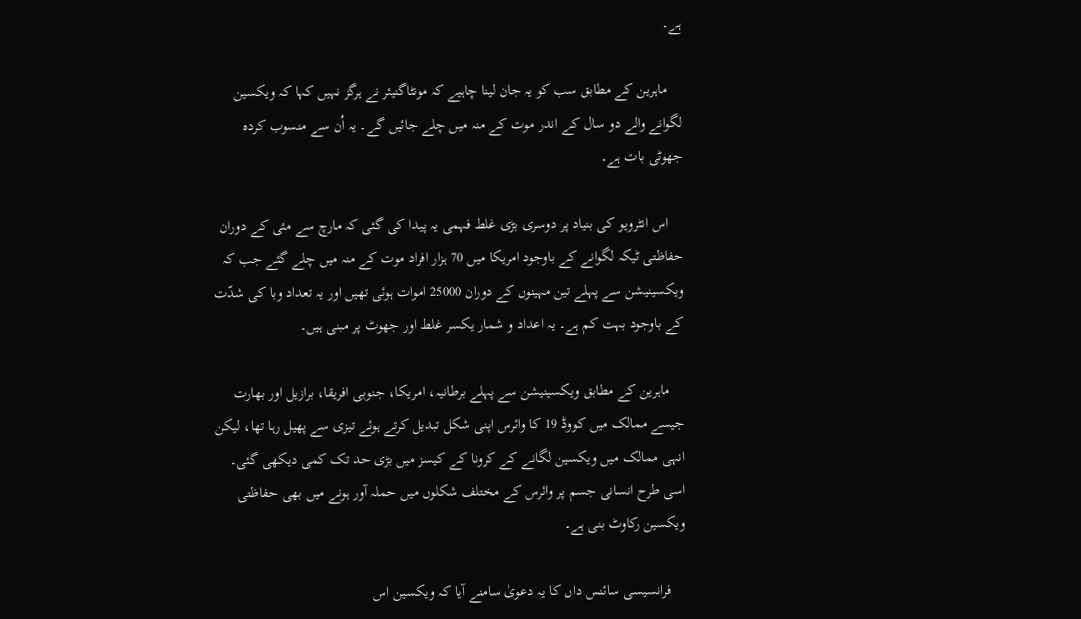ہے۔

    ماہرین کے مطابق سب کو یہ جان لینا چاہیے کہ مونٹاگنیئر نے ہرگز نہیں کہا کہ ویکسین لگوانے والے دو سال کے اندر موت کے منہ میں چلے جائیں گے۔ یہ اُن سے منسوب کردہ جھوٹی بات ہے۔

    اس انٹرویو کی بنیاد پر دوسری بڑی غلط فہمی یہ پیدا کی گئی کہ مارچ سے مئی کے دوران حفاظتی ٹیکہ لگوانے کے باوجود امریکا میں 70 ہزار افراد موت کے منہ میں‌ چلے گئے جب کہ ویکسینیشن سے پہلے تین مہینوں کے دوران 25000 اموات ہوئی‌ تھیں اور یہ تعداد وبا کی شدّت کے باوجود بہت کم ہے۔ یہ اعداد و شمار یکسر غلط اور جھوٹ پر مبنی ہیں۔

    ماہرین کے مطابق ویکسینیشن سے پہلے برطانیہ، امریکا، جنوبی افریقا، برازیل اور بھارت جیسے ممالک میں کووڈ 19 کا وائرس اپنی شکل تبدیل کرتے ہوئے تیزی سے پھیل رہا تھا، لیکن انہی ممالک میں ویکسین لگانے کے کرونا کے کیسز میں بڑی حد تک کمی دیکھی گئی۔ اسی طرح انسانی جسم پر وائرس کے مختلف شکلوں میں حملہ آور ہونے میں بھی حفاظتی ویکسین رکاوٹ بنی ہے۔

    فرانسیسی سائنس داں کا یہ دعویٰ سامنے آیا کہ ویکسین اس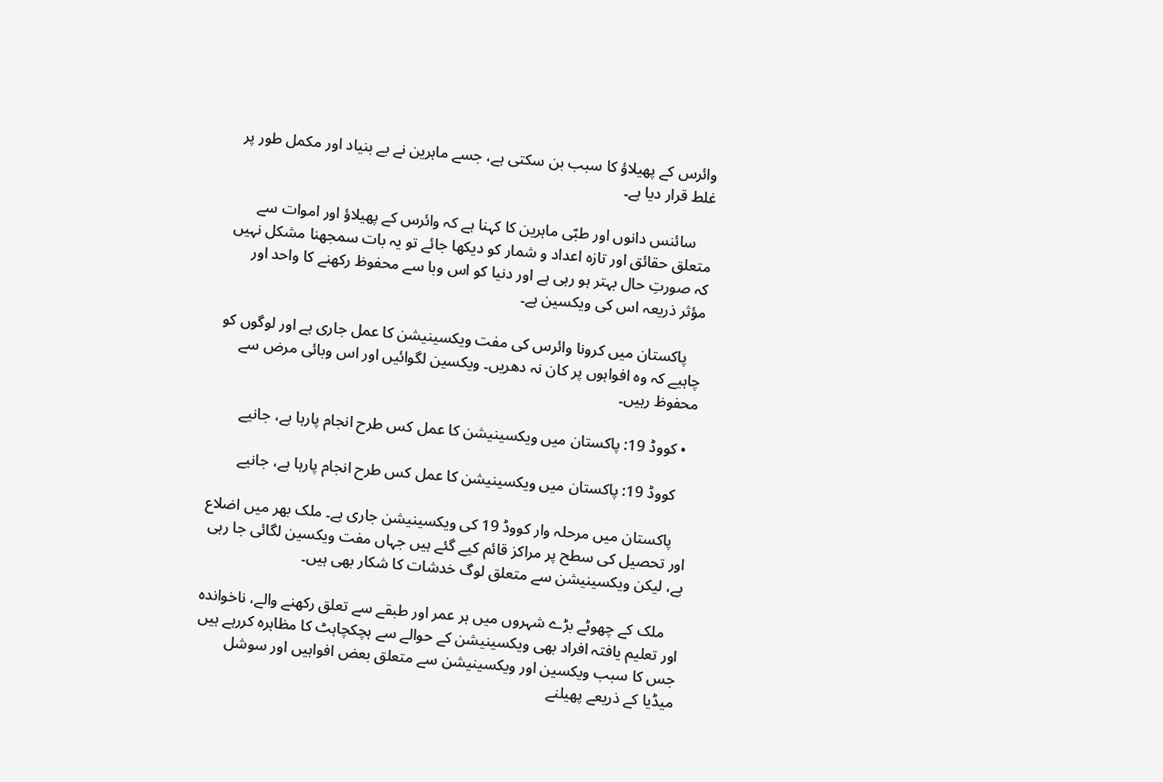وائرس کے پھیلاؤ کا سبب بن سکتی ہے، جسے ماہرین نے بے بنیاد اور مکمل طور پر غلط قرار دیا ہے۔

    سائنس دانوں اور طبّی ماہرین کا کہنا ہے کہ وائرس کے پھیلاؤ اور اموات سے متعلق حقائق اور تازہ اعداد و شمار کو دیکھا جائے تو یہ بات سمجھنا مشکل نہیں کہ صورتِ حال بہتر ہو رہی ہے اور دنیا کو اس وبا سے محفوظ رکھنے کا واحد اور مؤثر ذریعہ اس کی ویکسین ہے۔

    پاکستان میں کرونا وائرس کی مفت ویکسینیشن کا عمل جاری ہے اور لوگوں کو چاہیے کہ وہ افواہوں پر کان نہ دھریں۔ ویکسین لگوائیں اور اس وبائی مرض سے محفوظ رہیں۔

  • کووڈ 19: پاکستان میں ویکسینیشن کا عمل کس طرح انجام پارہا ہے، جانیے

    کووڈ 19: پاکستان میں ویکسینیشن کا عمل کس طرح انجام پارہا ہے، جانیے

    پاکستان میں مرحلہ وار کووڈ 19 کی ویکسینیشن جاری ہے۔ ملک بھر میں اضلاع اور تحصیل کی سطح پر مراکز قائم کیے گئے ہیں جہاں مفت ویکسین لگائی جا رہی ہے، لیکن ویکسینیشن سے متعلق لوگ خدشات کا شکار بھی ہیں۔

    ملک کے چھوٹے بڑے شہروں میں ہر عمر اور طبقے سے تعلق رکھنے والے، ناخواندہ اور تعلیم یافتہ افراد بھی ویکسینیشن کے حوالے سے ہچکچاہٹ کا مظاہرہ کررہے ہیں جس کا سبب ویکسین اور ویکسینیشن سے متعلق بعض افواہیں اور سوشل میڈیا کے ذریعے پھیلنے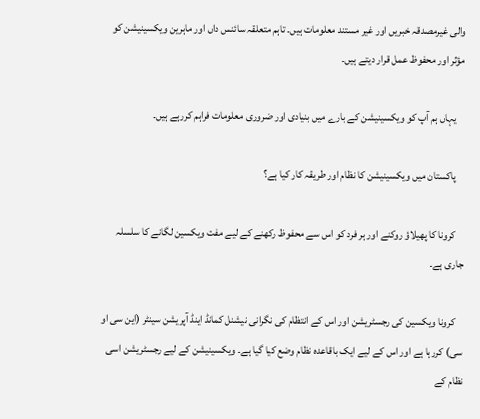والی غیرمصدقہ خبریں اور غیر مستند معلومات ہیں۔ تاہم متعلقہ سائنس داں اور ماہرین ویکسینیشن کو مؤثر اور محفوظ عمل قرار دیتے ہیں۔

    یہاں ہم آپ کو ویکسینیشن کے بارے میں بنیادی اور ضروری معلومات فراہم کررہے ہیں۔

    پاکستان میں ویکسینیشن کا نظام اور طریقہ کار کیا ہے؟

    کرونا کا پھیلاؤ روکنے اور ہر فرد کو اس سے محفوظ رکھنے کے لیے مفت ویکسین لگانے کا سلسلہ جاری ہے۔

    کرونا ویکسین کی رجسٹریشن اور اس کے انتظام کی نگرانی نیشنل کمانڈ اینڈ آپریشن سینٹر (این سی او سی) کررہا ہے اور اس کے لیے ایک باقاعدہ نظام وضع کیا گیا ہے۔ ویکسینیشن کے لیے رجسٹریشن اسی نظام کے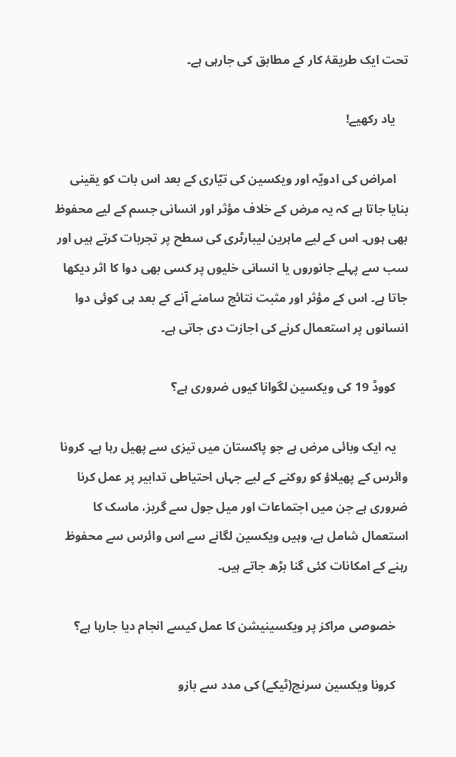تحت ایک طریقۂ کار کے مطابق کی جارہی ہے۔

    یاد رکھیے!

    امراض کی ادویّہ اور ویکسین کی تیّاری کے بعد اس بات کو یقینی بنایا جاتا ہے کہ یہ مرض کے خلاف مؤثر اور انسانی جسم کے لیے محفوظ بھی ہوں۔ اس کے لیے ماہرین لیبارٹری کی سطح پر تجربات کرتے ہیں اور سب سے پہلے جانوروں یا انسانی خلیوں پر کسی بھی دوا کا اثر دیکھا جاتا ہے۔ اس کے مؤثر اور مثبت نتائج سامنے آنے کے بعد ہی کوئی دوا انسانوں پر استعمال کرنے کی اجازت دی جاتی ہے۔

    کووڈ 19 کی ویکسین لگوانا کیوں‌ ضروری ہے؟

    یہ ایک وبائی مرض ہے جو پاکستان میں تیزی سے پھیل رہا ہے۔ کرونا وائرس کے پھیلاؤ کو روکنے کے لیے جہاں احتیاطی تدابیر پر عمل کرنا ضروری ہے جن میں اجتماعات اور میل جول سے گریز، ماسک کا استعمال شامل ہے، وہیں ویکسین لگانے سے اس وائرس سے محفوظ رہنے کے امکانات کئی گنا بڑھ جاتے ہیں۔

    خصوصی مراکز پر ویکسینیشن کا عمل کیسے انجام دیا جارہا ہے؟

    کرونا ویکسین سرنج(ٹیکے) کی مدد سے بازو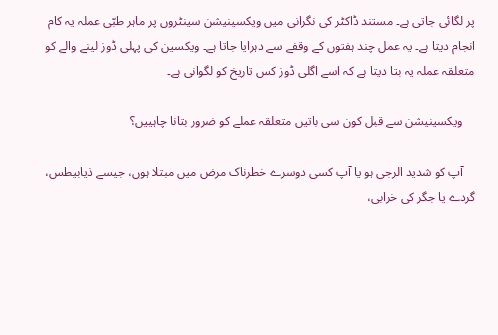پر لگائی جاتی ہے۔ مستند ڈاکٹر کی نگرانی میں ویکسینیشن سینٹروں پر ماہر طبّی عملہ یہ کام انجام دیتا ہے۔ یہ عمل چند ہفتوں کے وقفے سے دہرایا جاتا ہے۔ ویکسین کی پہلی ڈوز لینے والے کو متعلقہ عملہ یہ بتا دیتا ہے کہ اسے اگلی ڈوز کس تاریخ کو لگوانی ہے۔

    ویکسینیشن سے قبل کون سی باتیں متعلقہ عملے کو ضرور بتانا چاہییں؟

    آپ کو شدید الرجی ہو یا آپ کسی دوسرے خطرناک مرض میں مبتلا ہوں، جیسے ذیابیطس، گردے یا جگر کی خرابی،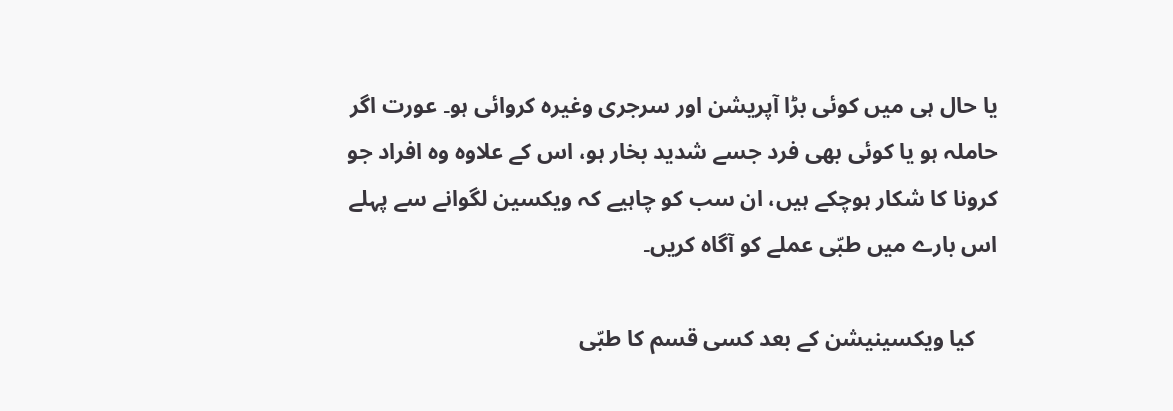یا حال ہی میں‌ کوئی بڑا آپریشن اور سرجری وغیرہ کروائی ہو۔ عورت اگر حاملہ ہو یا کوئی بھی فرد جسے شدید بخار ہو، اس کے علاوہ وہ افراد جو کرونا کا شکار ہوچکے ہیں، ان سب کو چاہیے کہ ویکسین لگوانے سے پہلے اس بارے میں طبّی عملے کو آگاہ کریں۔

    کیا ویکسینیشن کے بعد کسی قسم کا طبّی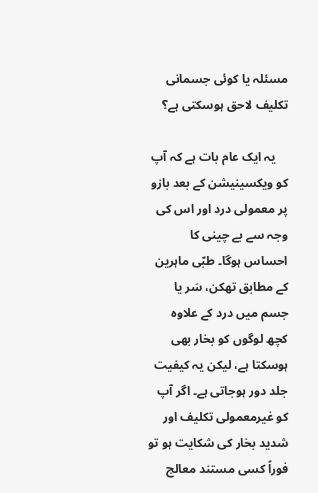مسئلہ یا کوئی جسمانی تکلیف لاحق ہوسکتی ہے؟

    یہ ایک عام بات ہے کہ آپ کو ویکسینیشن کے بعد بازو پر معمولی درد اور اس کی وجہ سے بے چینی کا احساس ہوگا۔ طبّی ماہرین کے مطابق تھکن، سَر یا جسم میں درد کے علاوہ کچھ لوگوں کو بخار بھی ہوسکتا ہے، لیکن یہ کیفیت جلد دور ہوجاتی ہے۔ اگر آپ کو غیرمعمولی تکلیف اور شدید بخار کی شکایت ہو تو فوراً کسی مستند معالج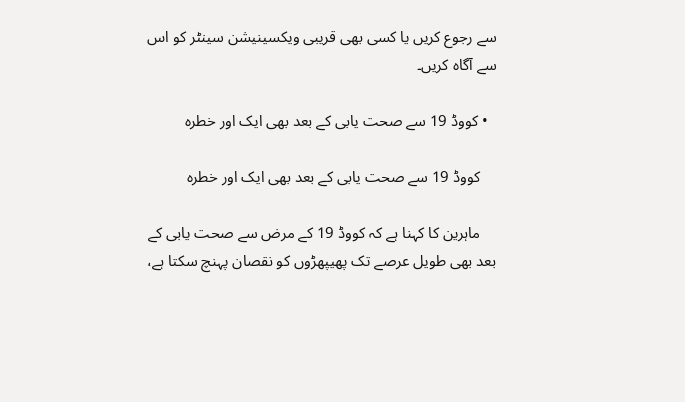سے رجوع کریں یا کسی بھی قریبی ویکسینیشن سینٹر کو اس سے آگاہ کریں۔

  • کووڈ 19 سے صحت یابی کے بعد بھی ایک اور خطرہ

    کووڈ 19 سے صحت یابی کے بعد بھی ایک اور خطرہ

    ماہرین کا کہنا ہے کہ کووڈ 19 کے مرض سے صحت یابی کے بعد بھی طویل عرصے تک پھیپھڑوں کو نقصان پہنچ سکتا ہے،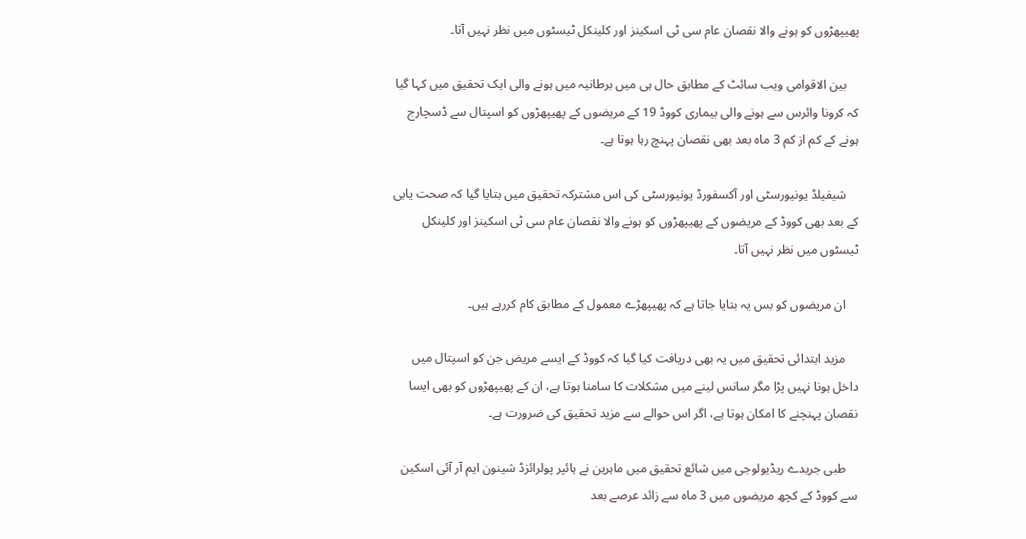پھیپھڑوں کو ہونے والا نقصان عام سی ٹی اسکینز اور کلینکل ٹیسٹوں میں نظر نہیں آتا۔

    بین الاقوامی ویب سائٹ کے مطابق حال ہی میں برطانیہ میں ہونے والی ایک تحقیق میں کہا گیا کہ کرونا وائرس سے ہونے والی بیماری کووڈ 19 کے مریضوں کے پھیپھڑوں کو اسپتال سے ڈسچارج ہونے کے کم از کم 3 ماہ بعد بھی نقصان پہنچ رہا ہوتا ہے۔

    شیفیلڈ یونیورسٹی اور آکسفورڈ یونیورسٹی کی اس مشترکہ تحقیق میں بتایا گیا کہ صحت یابی کے بعد بھی کووڈ کے مریضوں کے پھیپھڑوں کو ہونے والا نقصان عام سی ٹی اسکینز اور کلینکل ٹیسٹوں میں نظر نہیں آتا۔

    ان مریضوں کو بس یہ بتایا جاتا ہے کہ پھیپھڑے معمول کے مطابق کام کررہے ہیں۔

    مزید ابتدائی تحقیق میں یہ بھی دریافت کیا گیا کہ کووڈ کے ایسے مریض جن کو اسپتال میں داخل ہونا نہیں پڑا مگر سانس لینے میں مشکلات کا سامنا ہوتا ہے، ان کے پھیپھڑوں کو بھی ایسا نقصان پہنچنے کا امکان ہوتا ہے، اگر اس حوالے سے مزید تحقیق کی ضرورت ہے۔

    طبی جریدے ریڈیولوجی میں شائع تحقیق میں ماہرین نے ہائپر پولرائزڈ شینون ایم آر آئی اسکین سے کووڈ کے کچھ مریضوں میں 3 ماہ سے زائد عرصے بعد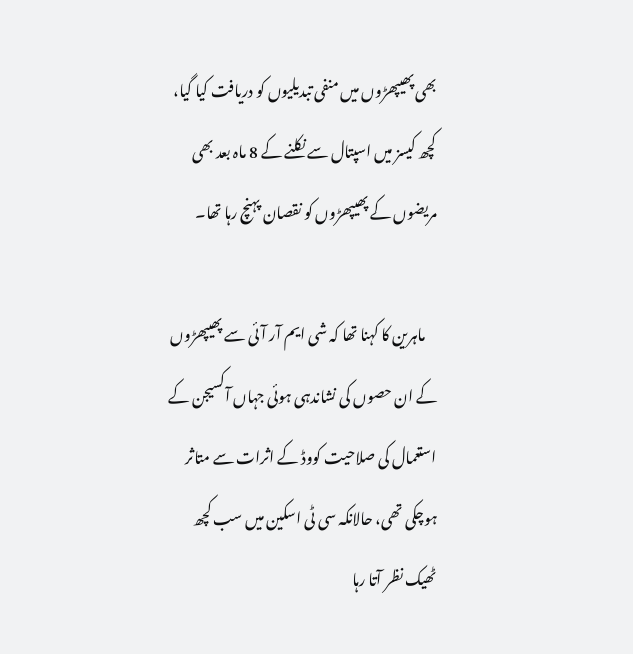بھی پھیپھڑوں میں منفی تبدیلیوں کو دریافت کیا گیا، کچھ کیسز میں اسپتال سے نکلنے کے 8 ماہ بعد بھی مریضوں کے پھیپھڑوں کو نقصان پہنچ رہا تھا۔

    ماہرین کا کہنا تھا کہ شی ایم آر آئی سے پھیپھڑوں کے ان حصوں کی نشاندہی ہوئی جہاں آکسیجن کے استعمال کی صلاحیت کووڈ کے اثرات سے متاثر ہوچکی تھی، حالانکہ سی ٹی اسکین میں سب کچھ ٹھیک نظر آتا رہا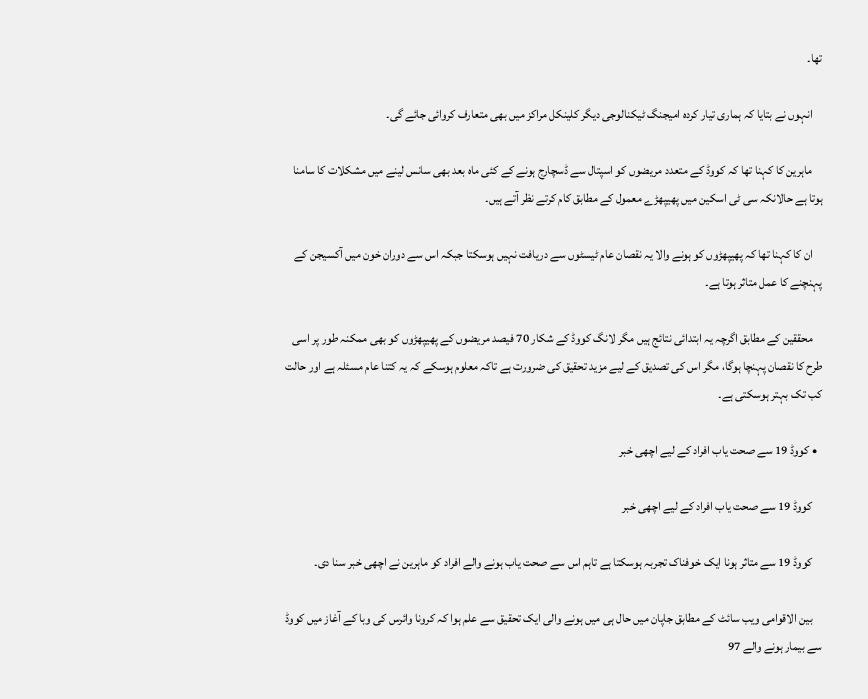تھا۔

    انہوں نے بتایا کہ ہماری تیار کردہ امیجنگ ٹیکنالوجی دیگر کلینکل مراکز میں بھی متعارف کروائی جائے گی۔

    ماہرین کا کہنا تھا کہ کووڈ کے متعدد مریضوں کو اسپتال سے ڈسچارج ہونے کے کئی ماہ بعد بھی سانس لینے میں مشکلات کا سامنا ہوتا ہے حالانکہ سی ٹی اسکین میں پھیپھڑے معمول کے مطابق کام کرتے نظر آتے ہیں۔

    ان کا کہنا تھا کہ پھیپھڑوں کو ہونے والا یہ نقصان عام ٹیسٹوں سے دریافت نہیں ہوسکتا جبکہ اس سے دوران خون میں آکسیجن کے پہنچنے کا عمل متاثر ہوتا ہے۔

    محققین کے مطابق اگرچہ یہ ابتدائی نتائج ہیں مگر لانگ کووڈ کے شکار 70 فیصد مریضوں کے پھیپھڑوں کو بھی ممکنہ طور پر اسی طرح کا نقصان پہنچا ہوگا، مگر اس کی تصدیق کے لیے مزید تحقیق کی ضرورت ہے تاکہ معلوم ہوسکے کہ یہ کتنا عام مسئلہ ہے اور حالت کب تک بہتر ہوسکتی ہے۔

  • کووڈ 19 سے صحت یاب افراد کے لیے اچھی خبر

    کووڈ 19 سے صحت یاب افراد کے لیے اچھی خبر

    کووڈ 19 سے متاثر ہونا ایک خوفناک تجربہ ہوسکتا ہے تاہم اس سے صحت یاب ہونے والے افراد کو ماہرین نے اچھی خبر سنا دی۔

    بین الاقوامی ویب سائٹ کے مطابق جاپان میں حال ہی میں ہونے والی ایک تحقیق سے علم ہوا کہ کرونا وائرس کی وبا کے آغاز میں کووڈ سے بیمار ہونے والے 97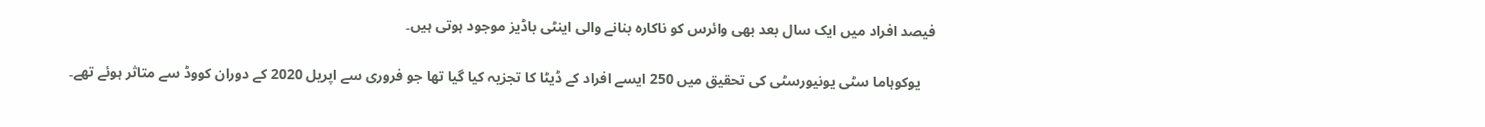فیصد افراد میں ایک سال بعد بھی وائرس کو ناکارہ بنانے والی اینٹی باڈیز موجود ہوتی ہیں۔

    یوکوہاما سٹی یونیورسٹی کی تحقیق میں 250 ایسے افراد کے ڈیٹا کا تجزیہ کیا گیا تھا جو فروری سے اپریل 2020 کے دوران کووڈ سے متاثر ہوئے تھے۔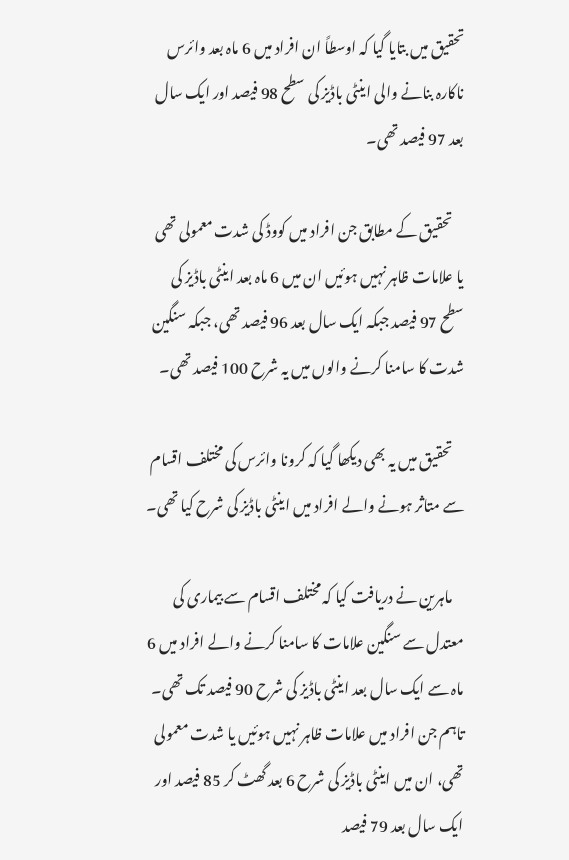تحقیق میں بتایا گیا کہ اوسطاً ان افراد میں 6 ماہ بعد وائرس ناکارہ بنانے والی اینٹی باڈیز کی سطح 98 فیصد اور ایک سال بعد 97 فیصد تھی۔

    تحقیق کے مطابق جن افراد میں کووڈ کی شدت معمولی تھی یا علامات ظاہر نہیں ہوئیں ان میں 6 ماہ بعد اینٹی باڈیز کی سطح 97 فیصد جبکہ ایک سال بعد 96 فیصد تھی، جبکہ سنگین شدت کا سامنا کرنے والوں میں یہ شرح 100 فیصد تھی۔

    تحقیق میں یہ بھی دیکھا گیا کہ کرونا وائرس کی مختلف اقسام سے متاثر ہونے والے افراد میں اینٹی باڈیز کی شرح کیا تھی۔

    ماہرین نے دریافت کیا کہ مختلف اقسام سے بیماری کی معتدل سے سنگین علامات کا سامنا کرنے والے افراد میں 6 ماہ سے ایک سال بعد اینٹی باڈیز کی شرح 90 فیصد تک تھی۔ تاہم جن افراد میں علامات ظاہر نہیں ہوئیں یا شدت معمولی تھی، ان میں اینٹی باڈیز کی شرح 6 بعد گھٹ کر 85 فیصد اور ایک سال بعد 79 فیصد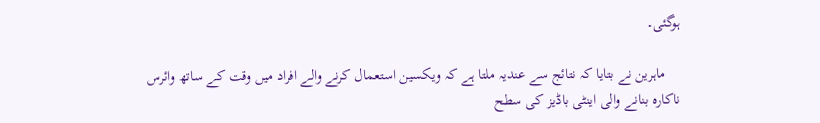ہوگئی۔

    ماہرین نے بتایا کہ نتائج سے عندیہ ملتا ہے کہ ویکسین استعمال کرنے والے افراد میں وقت کے ساتھ وائرس ناکارہ بنانے والی اینٹی باڈیز کی سطح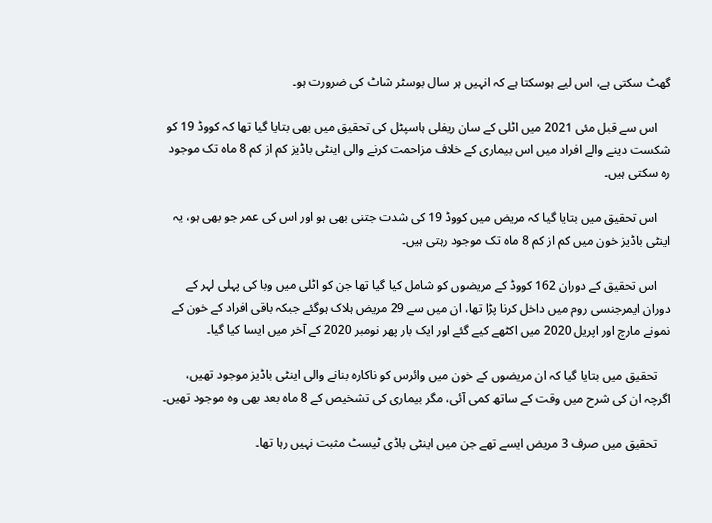گھٹ سکتی ہے، اس لیے ہوسکتا ہے کہ انہیں ہر سال بوسٹر شاٹ کی ضرورت ہو۔

    اس سے قبل مئی 2021 میں اٹلی کے سان ریفلی ہاسپٹل کی تحقیق میں بھی بتایا گیا تھا کہ کووڈ 19 کو شکست دینے والے افراد میں اس بیماری کے خلاف مزاحمت کرنے والی اینٹی باڈیز کم از کم 8 ماہ تک موجود رہ سکتی ہیں۔

    اس تحقیق میں بتایا گیا کہ مریض میں کووڈ 19 کی شدت جتنی بھی ہو اور اس کی عمر جو بھی ہو، یہ اینٹی باڈیز خون میں کم از کم 8 ماہ تک موجود رہتی ہیں۔

    اس تحقیق کے دوران 162 کووڈ کے مریضوں کو شامل کیا گیا تھا جن کو اٹلی میں وبا کی پہلی لہر کے دوران ایمرجنسی روم میں داخل کرنا پڑا تھا، ان میں سے 29 مریض ہلاک ہوگئے جبکہ باقی افراد کے خون کے نمونے مارچ اور اپریل 2020 میں اکٹھے کیے گئے اور ایک بار پھر نومبر 2020 کے آخر میں ایسا کیا گیا۔

    تحقیق میں بتایا گیا کہ ان مریضوں کے خون میں وائرس کو ناکارہ بنانے والی اینٹی باڈیز موجود تھیں، اگرچہ ان کی شرح میں وقت کے ساتھ کمی آئی، مگر بیماری کی تشخیص کے 8 ماہ بعد بھی وہ موجود تھیں۔

    تحقیق میں صرف 3 مریض ایسے تھے جن میں اینٹی باڈی ٹیسٹ مثبت نہیں رہا تھا۔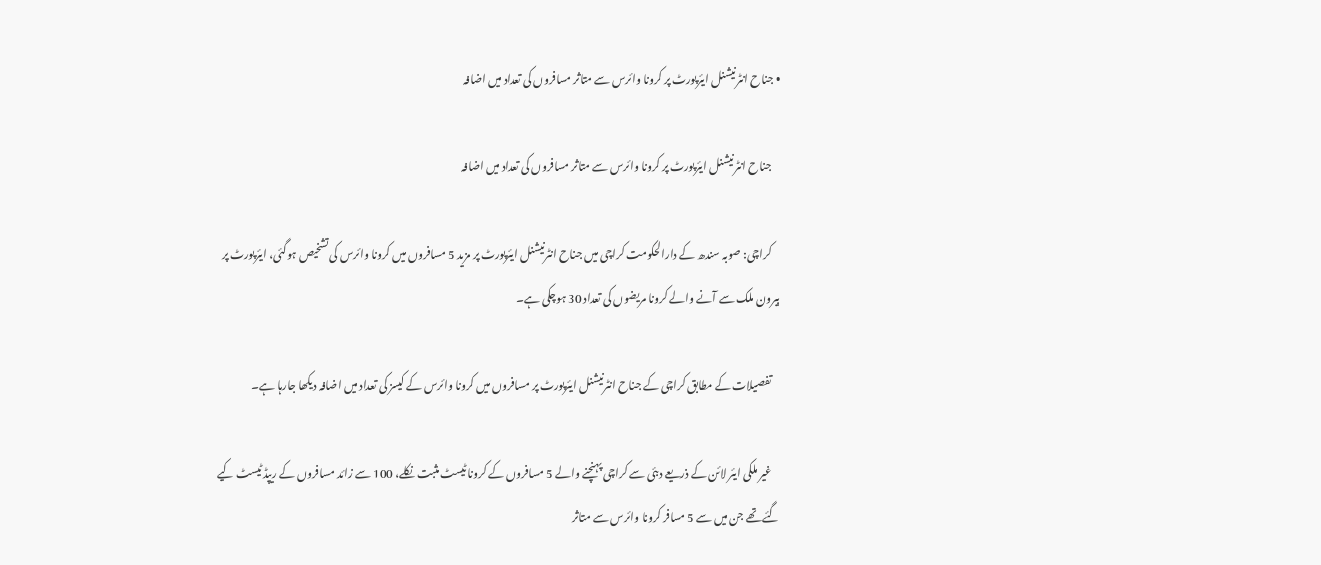• جناح انٹرنیشنل ایئرپورٹ پر کرونا وائرس سے متاثر مسافروں کی تعداد میں اضافہ

    جناح انٹرنیشنل ایئرپورٹ پر کرونا وائرس سے متاثر مسافروں کی تعداد میں اضافہ

    کراچی: صوبہ سندھ کے دارالحکومت کراچی میں جناح انٹرنیشنل ایئرپورٹ پر مزید 5 مسافروں میں کرونا وائرس کی تشخیص ہوگئی، ایئرپورٹ پر بیرون ملک سے آنے والے کرونا مریضوں کی تعداد 30 ہوچکی ہے۔

    تفصیلات کے مطابق کراچی کے جناح انٹرنیشنل ایئرپورٹ پر مسافروں میں کرونا وائرس کے کیسز کی تعداد میں اضافہ دیکھا جارہا ہے۔

    غیر ملکی ایئر لائن کے ذریعے دبئی سے کراچی پہنچنے والے 5 مسافروں کے کرونا ٹیسٹ مثبت نکلے، 100 سے زائد مسافروں کے ریپڈ ٹیسٹ کیے گئے تھے جن میں سے 5 مسافر کرونا وائرس سے متاثر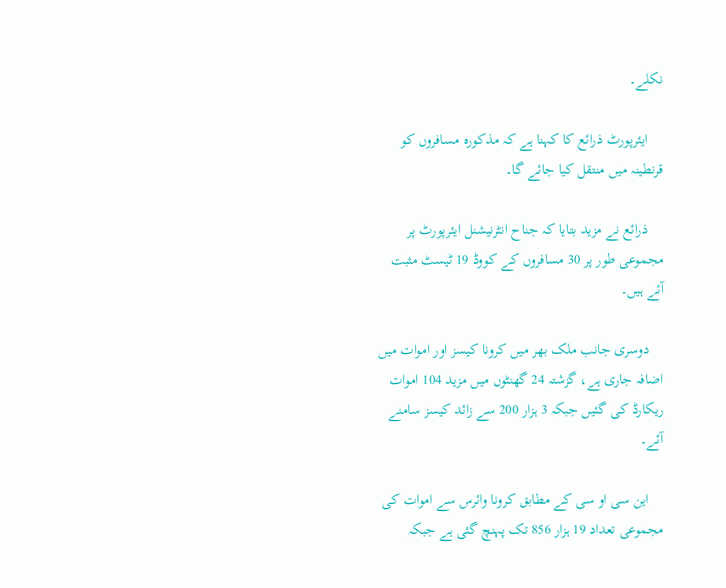نکلے۔

    ایئرپورٹ ذرائع کا کہنا ہے کہ مذکورہ مسافروں کو قرنطینہ میں منتقل کیا جائے گا۔

    ذرائع نے مزید بتایا کہ جناح انٹرنیشنل ایئرپورٹ پر مجموعی طور پر 30 مسافروں کے کووڈ 19 ٹیسٹ مثبت آئے ہیں۔

    دوسری جانب ملک بھر میں کرونا کیسز اور اموات میں اضافہ جاری ہے، گزشتہ 24 گھنٹوں میں مزید 104 اموات ریکارڈ کی گئیں جبکہ 3 ہزار 200 سے زائد کیسز سامنے آئے۔

    این سی او سی کے مطابق کرونا وائرس سے اموات کی مجموعی تعداد 19 ہزار 856 تک پہنچ گئی ہے جبکہ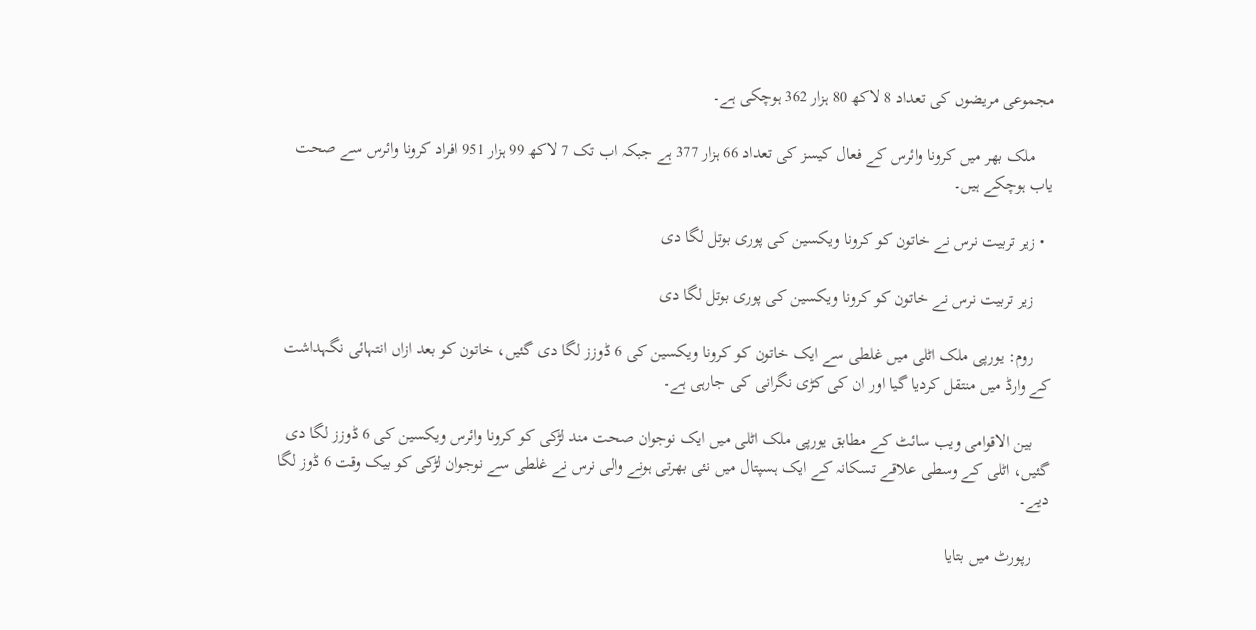مجموعی مریضوں کی تعداد 8 لاکھ 80 ہزار 362 ہوچکی ہے۔

    ملک بھر میں کرونا وائرس کے فعال کیسز کی تعداد 66 ہزار 377 ہے جبکہ اب تک 7 لاکھ 99 ہزار 951 افراد کرونا وائرس سے صحت یاب ہوچکے ہیں۔

  • زیر تربیت نرس نے خاتون کو کرونا ویکسین کی پوری بوتل لگا دی

    زیر تربیت نرس نے خاتون کو کرونا ویکسین کی پوری بوتل لگا دی

    روم: یورپی ملک اٹلی میں غلطی سے ایک خاتون کو کرونا ویکسین کی 6 ڈوزز لگا دی گئیں، خاتون کو بعد ازاں انتہائی نگہداشت کے وارڈ میں منتقل کردیا گیا اور ان کی کڑی نگرانی کی جارہی ہے۔

    بین الاقوامی ویب سائٹ کے مطابق یورپی ملک اٹلی میں ایک نوجوان صحت مند لڑکی کو کرونا وائرس ویکسین کی 6 ڈوزز لگا دی گئیں، اٹلی کے وسطی علاقے تسکانہ کے ایک ہسپتال میں نئی بھرتی ہونے والی نرس نے غلطی سے نوجوان لڑکی کو بیک وقت 6 ڈوز لگا دیے۔

    رپورٹ میں بتایا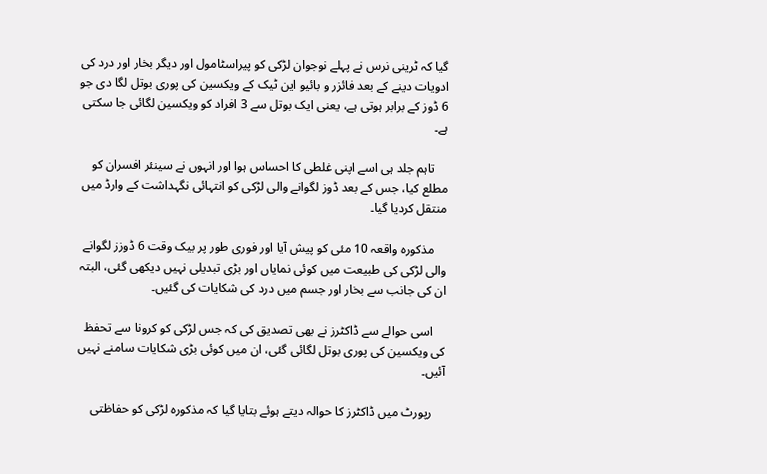گیا کہ ٹرینی نرس نے پہلے نوجوان لڑکی کو پیراسٹامول اور دیگر بخار اور درد کی ادویات دینے کے بعد فائزر و بائیو این ٹیک کے ویکسین کی پوری بوتل لگا دی جو 6 ڈوز کے برابر ہوتی ہے، یعنی ایک بوتل سے 3 افراد کو ویکسین لگائی جا سکتی ہے۔

    تاہم جلد ہی اسے اپنی غلطی کا احساس ہوا اور انہوں نے سینئر افسران کو مطلع کیا، جس کے بعد ڈوز لگوانے والی لڑکی کو انتہائی نگہداشت کے وارڈ میں منتقل کردیا گیا۔

    مذکورہ واقعہ 10 مئی کو پیش آیا اور فوری طور پر بیک وقت 6 ڈوزز لگوانے والی لڑکی کی طبیعت میں کوئی نمایاں اور بڑی تبدیلی نہیں دیکھی گئی، البتہ ان کی جانب سے بخار اور جسم میں درد کی شکایات کی گئیں۔

    اسی حوالے سے ڈاکٹرز نے بھی تصدیق کی کہ جس لڑکی کو کرونا سے تحفظ کی ویکسین کی پوری بوتل لگائی گئی، ان میں کوئی بڑی شکایات سامنے نہیں آئیں۔

    رپورٹ میں ڈاکٹرز کا حوالہ دیتے ہوئے بتایا گیا کہ مذکورہ لڑکی کو حفاظتی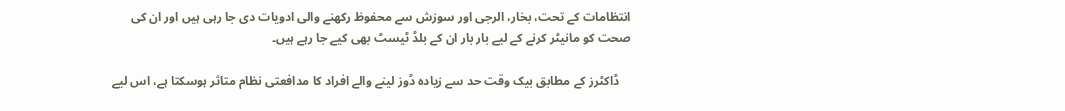انتظامات کے تحت، بخار، الرجی اور سوزش سے محفوظ رکھنے والی ادویات دی جا رہی ہیں اور ان کی صحت کو مانیٹر کرنے کے لیے بار بار ان کے بلڈ ٹیسٹ بھی کیے جا رہے ہیں۔

    ڈاکٹرز کے مطابق بیک وقت حد سے زیادہ ڈوز لینے والے افراد کا مدافعتی نظام متاثر ہوسکتا ہے، اس لیے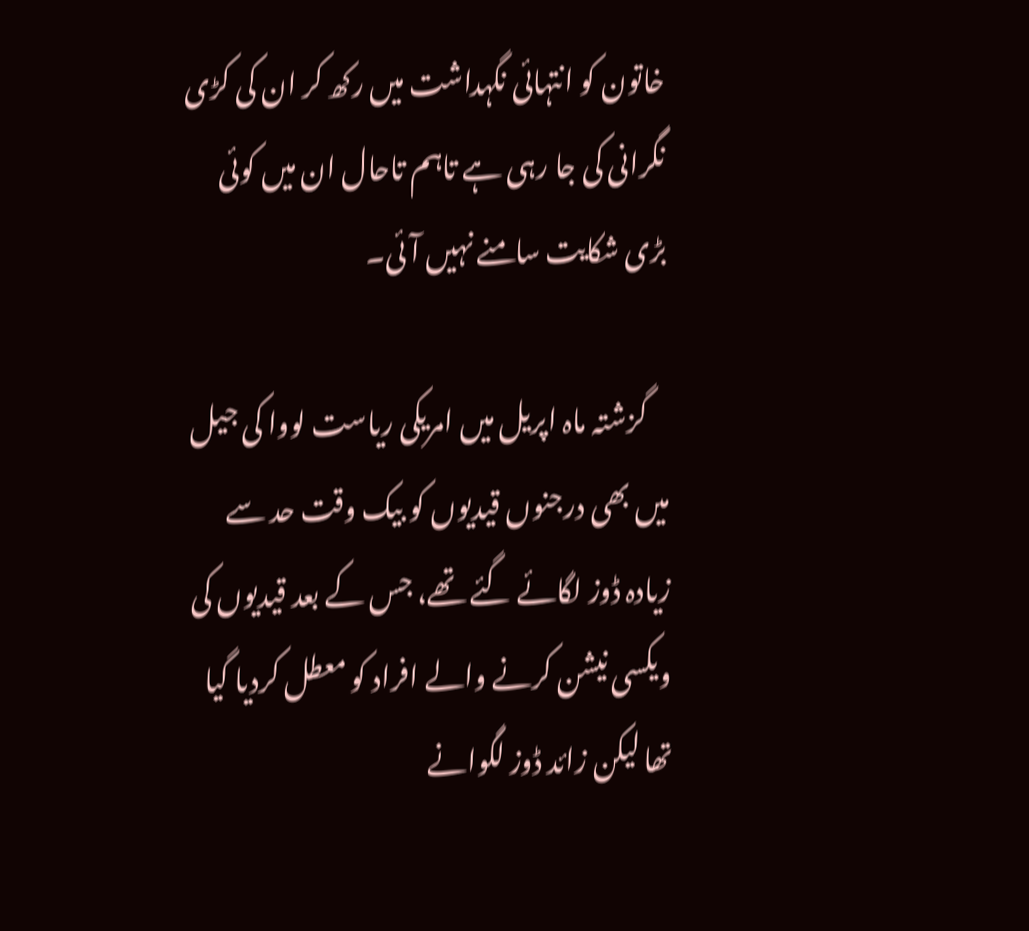خاتون کو انتہائی نگہداشت میں رکھ کر ان کی کڑی نگرانی کی جا رہی ہے تاہم تاحال ان میں کوئی بڑی شکایت سامنے نہیں آئی۔

    گزشتہ ماہ اپریل میں امریکی ریاست لووا کی جیل میں بھی درجنوں قیدیوں کو بیک وقت حد سے زیادہ ڈوز لگائے گئے تھے، جس کے بعد قیدیوں کی ویکسی نیشن کرنے والے افراد کو معطل کردیا گیا تھا لیکن زائد ڈوز لگوانے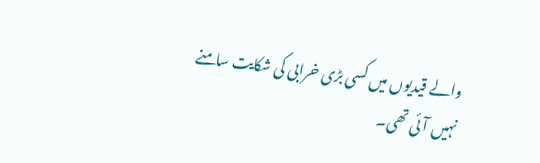والے قیدیوں میں کسی بڑی خرابی کی شکایت سامنے نہیں آئی تھی۔